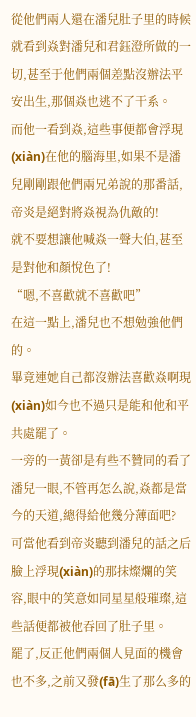從他們兩人還在潘兒肚子里的時候就看到焱對潘兒和君鈺澄所做的一切,甚至于他們兩個差點沒辦法平安出生,那個焱也逃不了干系。
而他一看到焱,這些事便都會浮現(xiàn)在他的腦海里,如果不是潘兒剛剛跟他們兩兄弟說的那番話,帝炎是絕對將焱視為仇敵的!
就不要想讓他喊焱一聲大伯,甚至是對他和顏悅色了!
“嗯,不喜歡就不喜歡吧”
在這一點上,潘兒也不想勉強他們的。
畢竟連她自己都沒辦法喜歡焱啊現(xiàn)如今也不過只是能和他和平共處罷了。
一旁的一黃卻是有些不贊同的看了潘兒一眼,不管再怎么說,焱都是當今的天道,總得給他幾分薄面吧?
可當他看到帝炎聽到潘兒的話之后臉上浮現(xiàn)的那抹燦爛的笑容,眼中的笑意如同星星般璀璨,這些話便都被他吞回了肚子里。
罷了,反正他們兩個人見面的機會也不多,之前又發(fā)生了那么多的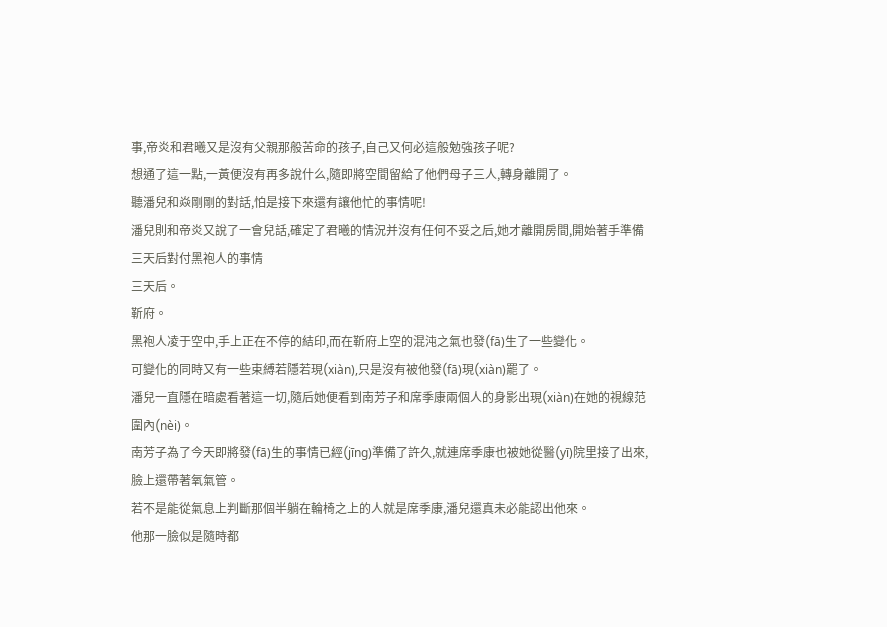事,帝炎和君曦又是沒有父親那般苦命的孩子,自己又何必這般勉強孩子呢?
想通了這一點,一黃便沒有再多說什么,隨即將空間留給了他們母子三人,轉身離開了。
聽潘兒和焱剛剛的對話,怕是接下來還有讓他忙的事情呢!
潘兒則和帝炎又說了一會兒話,確定了君曦的情況并沒有任何不妥之后,她才離開房間,開始著手準備三天后對付黑袍人的事情
三天后。
靳府。
黑袍人凌于空中,手上正在不停的結印,而在靳府上空的混沌之氣也發(fā)生了一些變化。
可變化的同時又有一些束縛若隱若現(xiàn),只是沒有被他發(fā)現(xiàn)罷了。
潘兒一直隱在暗處看著這一切,隨后她便看到南芳子和席季康兩個人的身影出現(xiàn)在她的視線范圍內(nèi)。
南芳子為了今天即將發(fā)生的事情已經(jīng)準備了許久,就連席季康也被她從醫(yī)院里接了出來,臉上還帶著氧氣管。
若不是能從氣息上判斷那個半躺在輪椅之上的人就是席季康,潘兒還真未必能認出他來。
他那一臉似是隨時都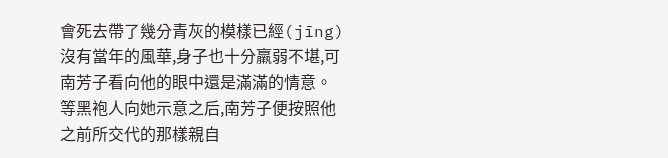會死去帶了幾分青灰的模樣已經(jīng)沒有當年的風華,身子也十分羸弱不堪,可南芳子看向他的眼中還是滿滿的情意。
等黑袍人向她示意之后,南芳子便按照他之前所交代的那樣親自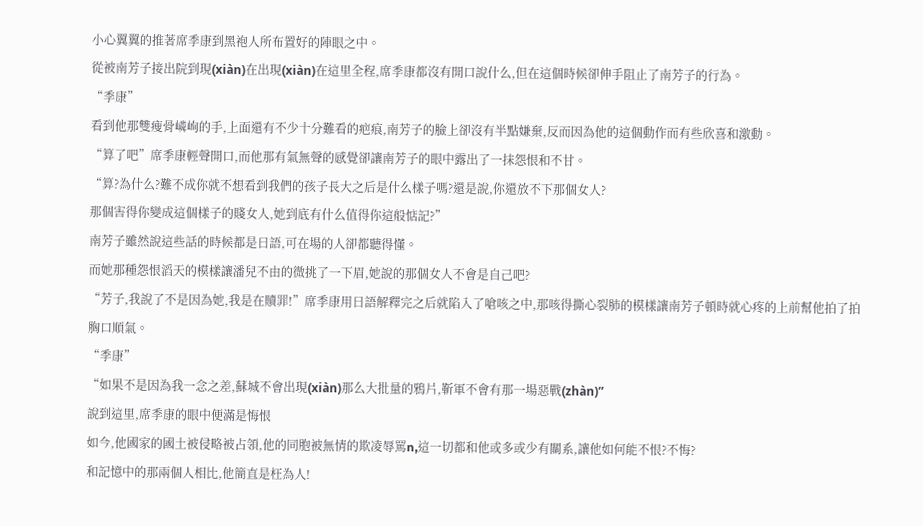小心翼翼的推著席季康到黑袍人所布置好的陣眼之中。
從被南芳子接出院到現(xiàn)在出現(xiàn)在這里全程,席季康都沒有開口說什么,但在這個時候卻伸手阻止了南芳子的行為。
“季康”
看到他那雙瘦骨嶙峋的手,上面還有不少十分難看的疤痕,南芳子的臉上卻沒有半點嫌棄,反而因為他的這個動作而有些欣喜和激動。
“算了吧”席季康輕聲開口,而他那有氣無聲的感覺卻讓南芳子的眼中露出了一抹怨恨和不甘。
“算?為什么?難不成你就不想看到我們的孩子長大之后是什么樣子嗎?還是說,你還放不下那個女人?
那個害得你變成這個樣子的賤女人,她到底有什么值得你這般惦記?”
南芳子雖然說這些話的時候都是日語,可在場的人卻都聽得懂。
而她那種怨恨滔天的模樣讓潘兒不由的微挑了一下眉,她說的那個女人不會是自己吧?
“芳子,我說了不是因為她,我是在贖罪!”席季康用日語解釋完之后就陷入了嗆咳之中,那咳得撕心裂肺的模樣讓南芳子頓時就心疼的上前幫他拍了拍胸口順氣。
“季康”
“如果不是因為我一念之差,蘇城不會出現(xiàn)那么大批量的鴉片,靳軍不會有那一場惡戰(zhàn)”
說到這里,席季康的眼中便滿是悔恨
如今,他國家的國土被侵略被占領,他的同胞被無情的欺凌辱罵n,這一切都和他或多或少有關系,讓他如何能不恨?不悔?
和記憶中的那兩個人相比,他簡直是枉為人!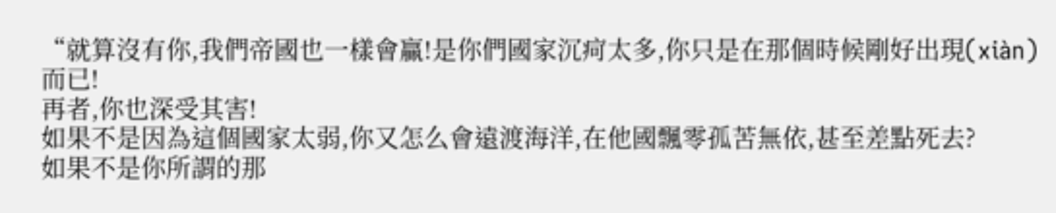“就算沒有你,我們帝國也一樣會贏!是你們國家沉疴太多,你只是在那個時候剛好出現(xiàn)而已!
再者,你也深受其害!
如果不是因為這個國家太弱,你又怎么會遠渡海洋,在他國飄零孤苦無依,甚至差點死去?
如果不是你所謂的那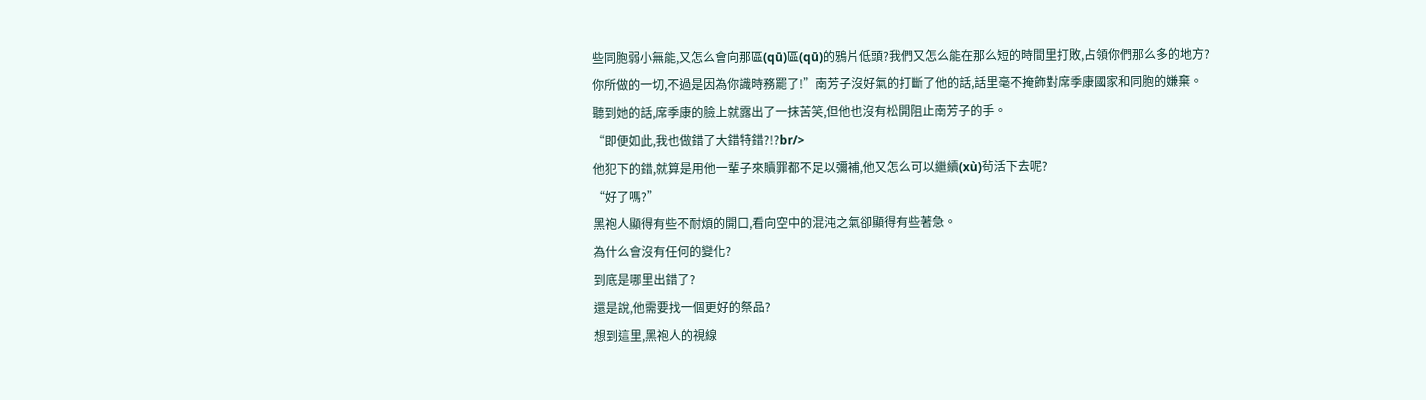些同胞弱小無能,又怎么會向那區(qū)區(qū)的鴉片低頭?我們又怎么能在那么短的時間里打敗,占領你們那么多的地方?
你所做的一切,不過是因為你識時務罷了!”南芳子沒好氣的打斷了他的話,話里毫不掩飾對席季康國家和同胞的嫌棄。
聽到她的話,席季康的臉上就露出了一抹苦笑,但他也沒有松開阻止南芳子的手。
“即便如此,我也做錯了大錯特錯?!?br/>
他犯下的錯,就算是用他一輩子來贖罪都不足以彌補,他又怎么可以繼續(xù)茍活下去呢?
“好了嗎?”
黑袍人顯得有些不耐煩的開口,看向空中的混沌之氣卻顯得有些著急。
為什么會沒有任何的變化?
到底是哪里出錯了?
還是說,他需要找一個更好的祭品?
想到這里,黑袍人的視線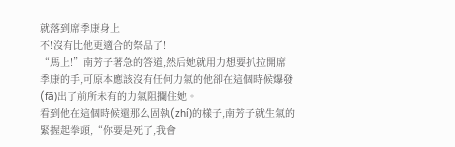就落到席季康身上
不!沒有比他更適合的祭品了!
“馬上!”南芳子著急的答道,然后她就用力想要扒拉開席季康的手,可原本應該沒有任何力氣的他卻在這個時候爆發(fā)出了前所未有的力氣阻攔住她。
看到他在這個時候還那么固執(zhí)的樣子,南芳子就生氣的緊握起拳頭,“你要是死了,我會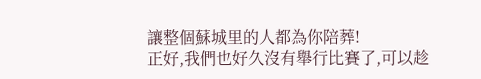讓整個蘇城里的人都為你陪葬!
正好,我們也好久沒有舉行比賽了,可以趁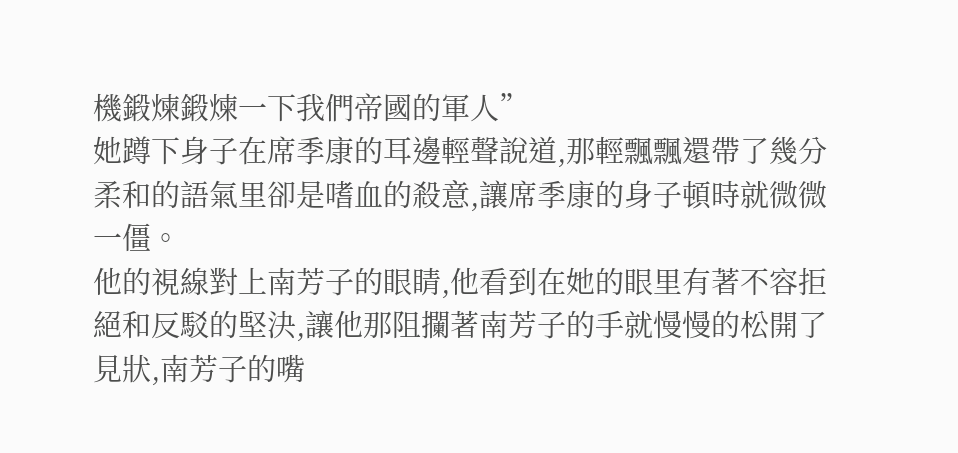機鍛煉鍛煉一下我們帝國的軍人”
她蹲下身子在席季康的耳邊輕聲說道,那輕飄飄還帶了幾分柔和的語氣里卻是嗜血的殺意,讓席季康的身子頓時就微微一僵。
他的視線對上南芳子的眼睛,他看到在她的眼里有著不容拒絕和反駁的堅決,讓他那阻攔著南芳子的手就慢慢的松開了
見狀,南芳子的嘴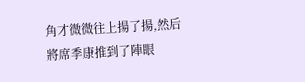角才微微往上揚了揚,然后將席季康推到了陣眼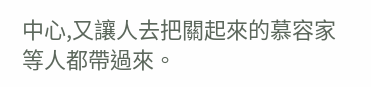中心,又讓人去把關起來的慕容家等人都帶過來。